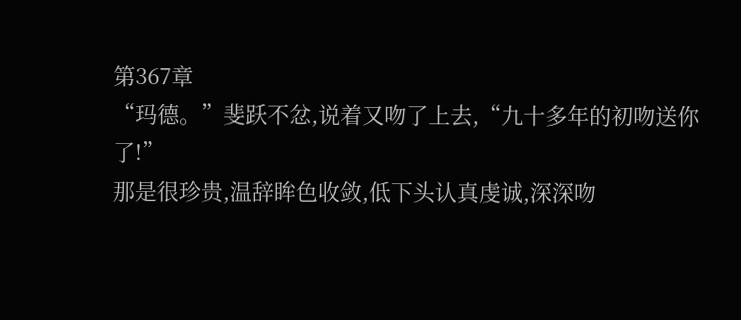第367章
“玛德。”斐跃不忿,说着又吻了上去,“九十多年的初吻送你了!”
那是很珍贵,温辞眸色收敛,低下头认真虔诚,深深吻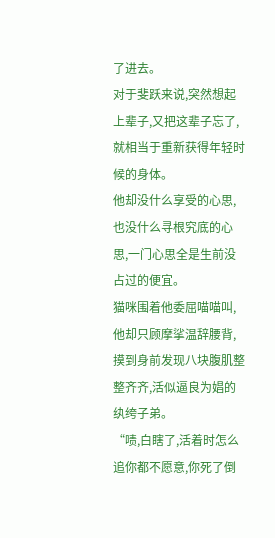了进去。
对于斐跃来说,突然想起上辈子,又把这辈子忘了,就相当于重新获得年轻时候的身体。
他却没什么享受的心思,也没什么寻根究底的心思,一门心思全是生前没占过的便宜。
猫咪围着他委屈喵喵叫,他却只顾摩挲温辞腰背,摸到身前发现八块腹肌整整齐齐,活似逼良为娼的纨绔子弟。
“啧,白瞎了,活着时怎么追你都不愿意,你死了倒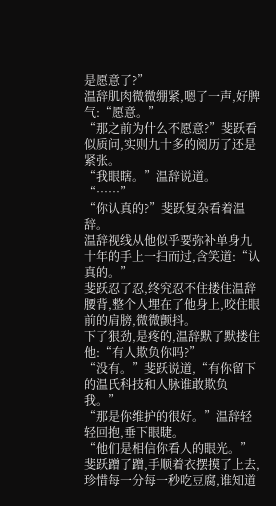是愿意了?”
温辞肌肉微微绷紧,嗯了一声,好脾气:“愿意。”
“那之前为什么不愿意?”斐跃看似质问,实则九十多的阅历了还是紧张。
“我眼瞎。”温辞说道。
“……”
“你认真的?”斐跃复杂看着温辞。
温辞视线从他似乎要弥补单身九十年的手上一扫而过,含笑道:“认真的。”
斐跃忍了忍,终究忍不住搂住温辞腰背,整个人埋在了他身上,咬住眼前的肩膀,微微颤抖。
下了狠劲,是疼的,温辞默了默搂住他:“有人欺负你吗?”
“没有。”斐跃说道,“有你留下的温氏科技和人脉谁敢欺负我。”
“那是你维护的很好。”温辞轻轻回抱,垂下眼睫。
“他们是相信你看人的眼光。”斐跃蹭了蹭,手顺着衣摆摸了上去,珍惜每一分每一秒吃豆腐,谁知道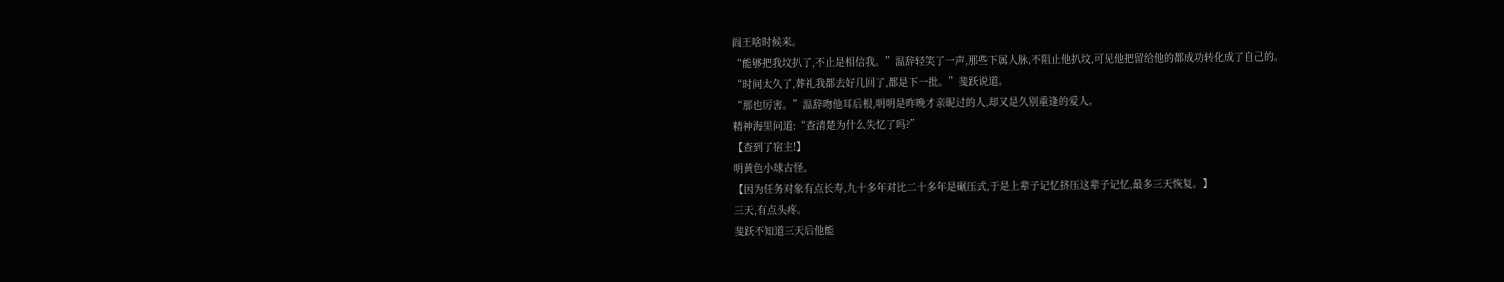阎王啥时候来。
“能够把我坟扒了,不止是相信我。”温辞轻笑了一声,那些下属人脉,不阻止他扒坟,可见他把留给他的都成功转化成了自己的。
“时间太久了,葬礼我都去好几回了,都是下一批。”斐跃说道。
“那也厉害。”温辞吻他耳后根,明明是昨晚才亲昵过的人,却又是久别重逢的爱人。
精神海里问道:“查清楚为什么失忆了吗?”
【查到了宿主!】
明黄色小球古怪。
【因为任务对象有点长寿,九十多年对比二十多年是碾压式,于是上辈子记忆挤压这辈子记忆,最多三天恢复。】
三天,有点头疼。
斐跃不知道三天后他能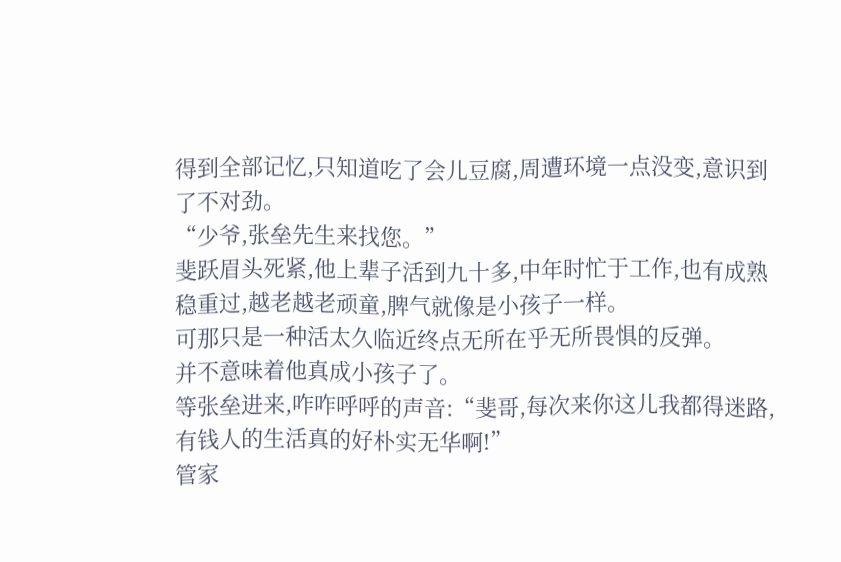得到全部记忆,只知道吃了会儿豆腐,周遭环境一点没变,意识到了不对劲。
“少爷,张垒先生来找您。”
斐跃眉头死紧,他上辈子活到九十多,中年时忙于工作,也有成熟稳重过,越老越老顽童,脾气就像是小孩子一样。
可那只是一种活太久临近终点无所在乎无所畏惧的反弹。
并不意味着他真成小孩子了。
等张垒进来,咋咋呼呼的声音:“斐哥,每次来你这儿我都得迷路,有钱人的生活真的好朴实无华啊!”
管家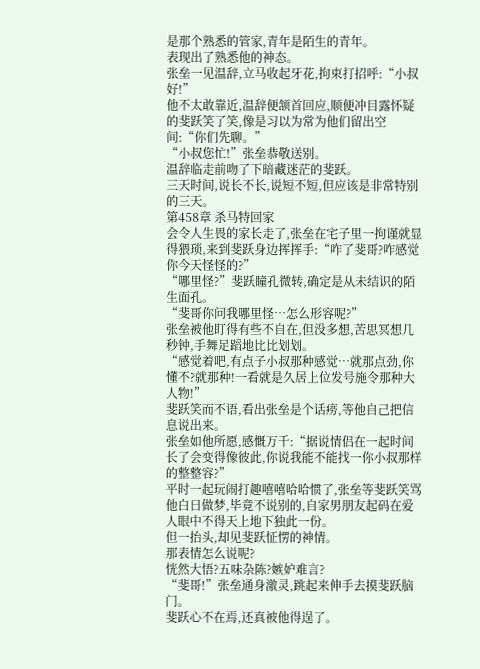是那个熟悉的管家,青年是陌生的青年。
表现出了熟悉他的神态。
张垒一见温辞,立马收起牙花,拘束打招呼:“小叔好!”
他不太敢靠近,温辞便颔首回应,顺便冲目露怀疑的斐跃笑了笑,像是习以为常为他们留出空间:“你们先聊。”
“小叔您忙!”张垒恭敬送别。
温辞临走前吻了下暗藏迷茫的斐跃。
三天时间,说长不长,说短不短,但应该是非常特别的三天。
第458章 杀马特回家
会令人生畏的家长走了,张垒在宅子里一拘谨就显得猥琐,来到斐跃身边挥挥手:“咋了斐哥?咋感觉你今天怪怪的?”
“哪里怪?”斐跃瞳孔微转,确定是从未结识的陌生面孔。
“斐哥你问我哪里怪…怎么形容呢?”
张垒被他盯得有些不自在,但没多想,苦思冥想几秒钟,手舞足蹈地比比划划。
“感觉着吧,有点子小叔那种感觉…就那点劲,你懂不?就那种!一看就是久居上位发号施令那种大人物!”
斐跃笑而不语,看出张垒是个话痨,等他自己把信息说出来。
张垒如他所愿,感慨万千:“据说情侣在一起时间长了会变得像彼此,你说我能不能找一你小叔那样的整整容?”
平时一起玩闹打趣嘻嘻哈哈惯了,张垒等斐跃笑骂他白日做梦,毕竟不说别的,自家男朋友起码在爱人眼中不得天上地下独此一份。
但一抬头,却见斐跃怔愣的神情。
那表情怎么说呢?
恍然大悟?五味杂陈?嫉妒难言?
“斐哥!”张垒通身激灵,跳起来伸手去摸斐跃脑门。
斐跃心不在焉,还真被他得逞了。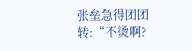张垒急得团团转:“不烫啊?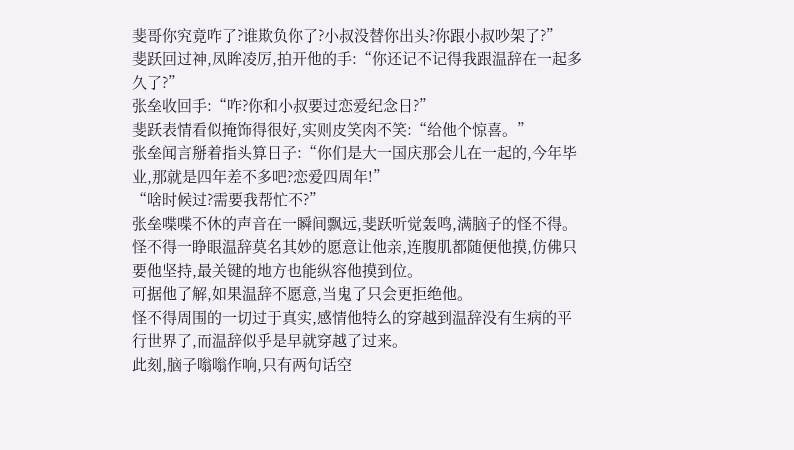斐哥你究竟咋了?谁欺负你了?小叔没替你出头?你跟小叔吵架了?”
斐跃回过神,凤眸凌厉,拍开他的手:“你还记不记得我跟温辞在一起多久了?”
张垒收回手:“咋?你和小叔要过恋爱纪念日?”
斐跃表情看似掩饰得很好,实则皮笑肉不笑:“给他个惊喜。”
张垒闻言掰着指头算日子:“你们是大一国庆那会儿在一起的,今年毕业,那就是四年差不多吧?恋爱四周年!”
“啥时候过?需要我帮忙不?”
张垒喋喋不休的声音在一瞬间飘远,斐跃听觉轰鸣,满脑子的怪不得。
怪不得一睁眼温辞莫名其妙的愿意让他亲,连腹肌都随便他摸,仿佛只要他坚持,最关键的地方也能纵容他摸到位。
可据他了解,如果温辞不愿意,当鬼了只会更拒绝他。
怪不得周围的一切过于真实,感情他特么的穿越到温辞没有生病的平行世界了,而温辞似乎是早就穿越了过来。
此刻,脑子嗡嗡作响,只有两句话空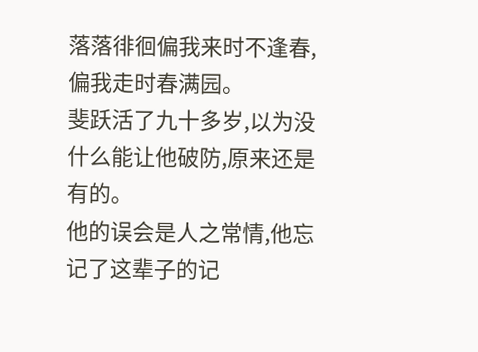落落徘徊偏我来时不逢春,偏我走时春满园。
斐跃活了九十多岁,以为没什么能让他破防,原来还是有的。
他的误会是人之常情,他忘记了这辈子的记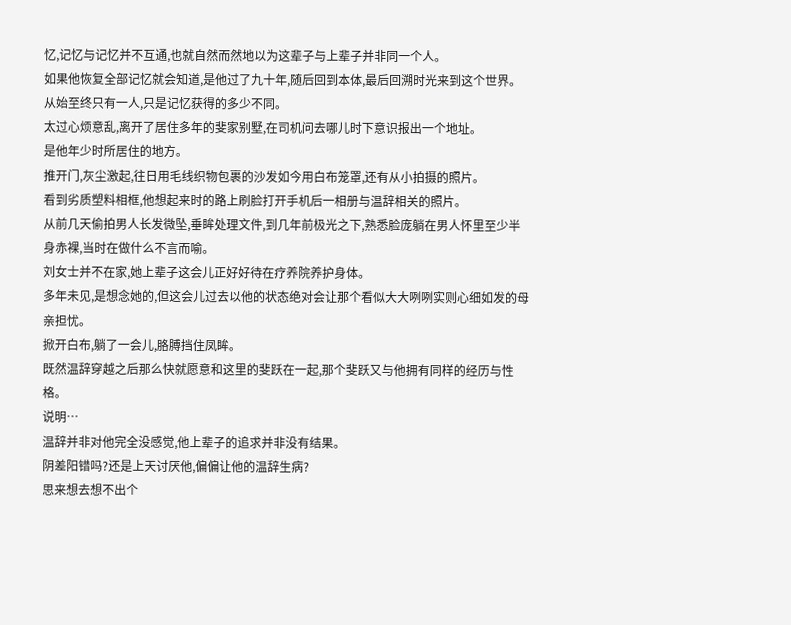忆,记忆与记忆并不互通,也就自然而然地以为这辈子与上辈子并非同一个人。
如果他恢复全部记忆就会知道,是他过了九十年,随后回到本体,最后回溯时光来到这个世界。
从始至终只有一人,只是记忆获得的多少不同。
太过心烦意乱,离开了居住多年的斐家别墅,在司机问去哪儿时下意识报出一个地址。
是他年少时所居住的地方。
推开门,灰尘激起,往日用毛线织物包裹的沙发如今用白布笼罩,还有从小拍摄的照片。
看到劣质塑料相框,他想起来时的路上刷脸打开手机后一相册与温辞相关的照片。
从前几天偷拍男人长发微坠,垂眸处理文件,到几年前极光之下,熟悉脸庞躺在男人怀里至少半身赤裸,当时在做什么不言而喻。
刘女士并不在家,她上辈子这会儿正好好待在疗养院养护身体。
多年未见,是想念她的,但这会儿过去以他的状态绝对会让那个看似大大咧咧实则心细如发的母亲担忧。
掀开白布,躺了一会儿,胳膊挡住凤眸。
既然温辞穿越之后那么快就愿意和这里的斐跃在一起,那个斐跃又与他拥有同样的经历与性格。
说明…
温辞并非对他完全没感觉,他上辈子的追求并非没有结果。
阴差阳错吗?还是上天讨厌他,偏偏让他的温辞生病?
思来想去想不出个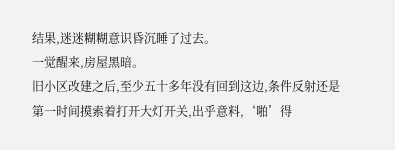结果,迷迷糊糊意识昏沉睡了过去。
一觉醒来,房屋黑暗。
旧小区改建之后,至少五十多年没有回到这边,条件反射还是第一时间摸索着打开大灯开关,出乎意料,‘啪’得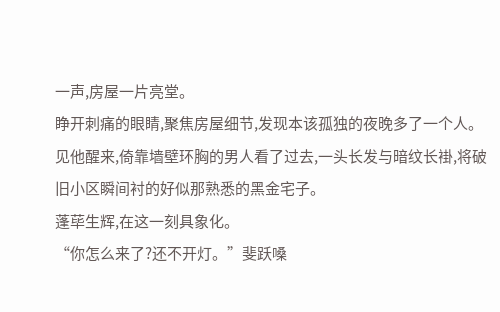一声,房屋一片亮堂。
睁开刺痛的眼睛,聚焦房屋细节,发现本该孤独的夜晚多了一个人。
见他醒来,倚靠墙壁环胸的男人看了过去,一头长发与暗纹长褂,将破旧小区瞬间衬的好似那熟悉的黑金宅子。
蓬荜生辉,在这一刻具象化。
“你怎么来了?还不开灯。”斐跃嗓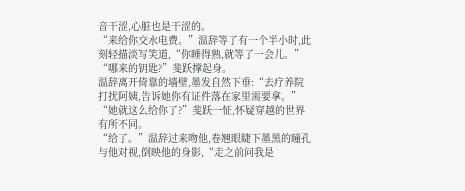音干涩,心脏也是干涩的。
“来给你交水电费。”温辞等了有一个半小时,此刻轻描淡写笑道,“你睡得熟,就等了一会儿。”
“哪来的钥匙?”斐跃撑起身。
温辞离开倚靠的墙壁,墨发自然下垂:“去疗养院打扰阿姨,告诉她你有证件落在家里需要拿。”
“她就这么给你了?”斐跃一怔,怀疑穿越的世界有所不同。
“给了。”温辞过来吻他,卷翘眼睫下墨黑的瞳孔与他对视,倒映他的身影,“走之前问我是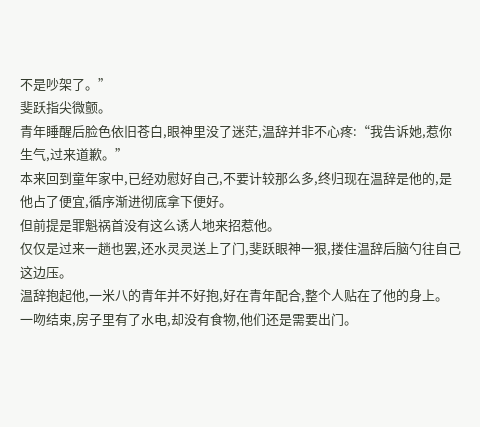不是吵架了。”
斐跃指尖微颤。
青年睡醒后脸色依旧苍白,眼神里没了迷茫,温辞并非不心疼:“我告诉她,惹你生气,过来道歉。”
本来回到童年家中,已经劝慰好自己,不要计较那么多,终归现在温辞是他的,是他占了便宜,循序渐进彻底拿下便好。
但前提是罪魁祸首没有这么诱人地来招惹他。
仅仅是过来一趟也罢,还水灵灵送上了门,斐跃眼神一狠,搂住温辞后脑勺往自己这边压。
温辞抱起他,一米八的青年并不好抱,好在青年配合,整个人贴在了他的身上。
一吻结束,房子里有了水电,却没有食物,他们还是需要出门。